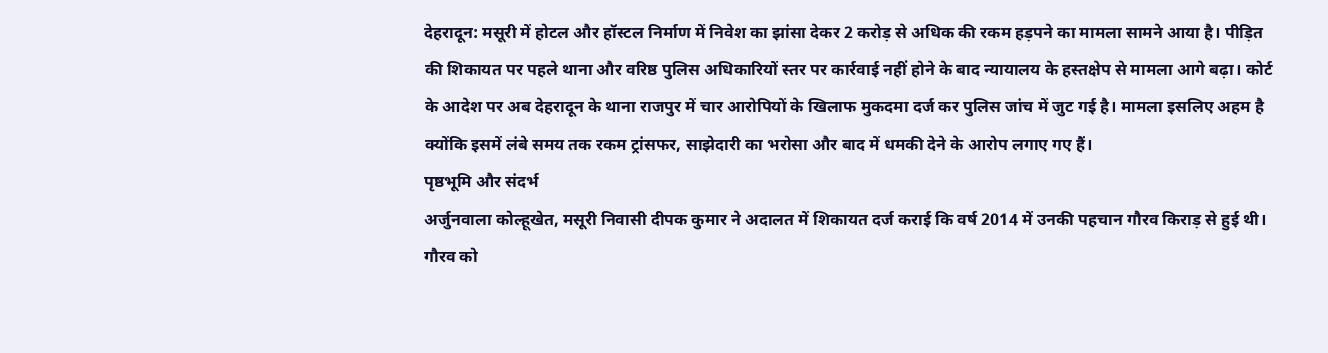देहरादून: मसूरी में होटल और हॉस्टल निर्माण में निवेश का झांसा देकर 2 करोड़ से अधिक की रकम हड़पने का मामला सामने आया है। पीड़ित की शिकायत पर पहले थाना और वरिष्ठ पुलिस अधिकारियों स्तर पर कार्रवाई नहीं होने के बाद न्यायालय के हस्तक्षेप से मामला आगे बढ़ा। कोर्ट के आदेश पर अब देहरादून के थाना राजपुर में चार आरोपियों के खिलाफ मुकदमा दर्ज कर पुलिस जांच में जुट गई है। मामला इसलिए अहम है क्योंकि इसमें लंबे समय तक रकम ट्रांसफर, साझेदारी का भरोसा और बाद में धमकी देने के आरोप लगाए गए हैं।
पृष्ठभूमि और संदर्भ
अर्जुनवाला कोल्हूखेत, मसूरी निवासी दीपक कुमार ने अदालत में शिकायत दर्ज कराई कि वर्ष 2014 में उनकी पहचान गौरव किराड़ से हुई थी। गौरव को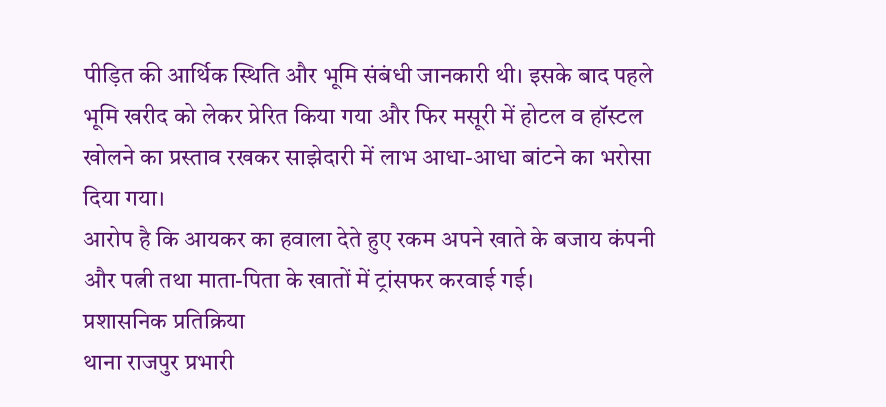पीड़ित की आर्थिक स्थिति और भूमि संबंधी जानकारी थी। इसके बाद पहले भूमि खरीद को लेकर प्रेरित किया गया और फिर मसूरी में होटल व हॉस्टल खोलने का प्रस्ताव रखकर साझेदारी में लाभ आधा-आधा बांटने का भरोसा दिया गया।
आरोप है कि आयकर का हवाला देते हुए रकम अपने खाते के बजाय कंपनी और पत्नी तथा माता-पिता के खातों में ट्रांसफर करवाई गई।
प्रशासनिक प्रतिक्रिया
थाना राजपुर प्रभारी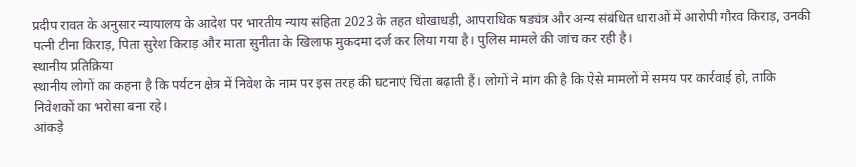प्रदीप रावत के अनुसार न्यायालय के आदेश पर भारतीय न्याय संहिता 2023 के तहत धोखाधड़ी, आपराधिक षड्यंत्र और अन्य संबंधित धाराओं में आरोपी गौरव किराड़, उनकी पत्नी टीना किराड़, पिता सुरेश किराड़ और माता सुनीता के खिलाफ मुकदमा दर्ज कर लिया गया है। पुलिस मामले की जांच कर रही है।
स्थानीय प्रतिक्रिया
स्थानीय लोगों का कहना है कि पर्यटन क्षेत्र में निवेश के नाम पर इस तरह की घटनाएं चिंता बढ़ाती हैं। लोगों ने मांग की है कि ऐसे मामलों में समय पर कार्रवाई हो, ताकि निवेशकों का भरोसा बना रहे।
आंकड़े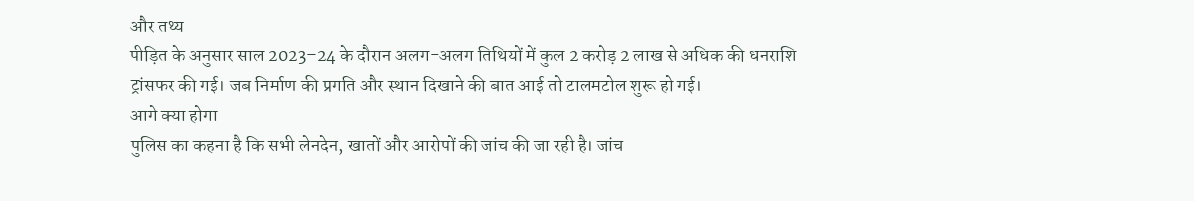और तथ्य
पीड़ित के अनुसार साल 2023–24 के दौरान अलग-अलग तिथियों में कुल 2 करोड़ 2 लाख से अधिक की धनराशि ट्रांसफर की गई। जब निर्माण की प्रगति और स्थान दिखाने की बात आई तो टालमटोल शुरू हो गई।
आगे क्या होगा
पुलिस का कहना है कि सभी लेनदेन, खातों और आरोपों की जांच की जा रही है। जांच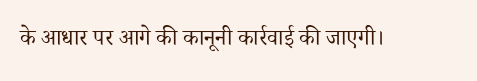के आधार पर आगे की कानूनी कार्रवाई की जाएगी।